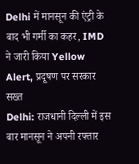Delhi में मानसून की एंट्री के बाद भी गर्मी का कहर, IMD ने जारी किया Yellow Alert, प्रदूषण पर सरकार सख्त
Delhi: राजधानी दिल्ली में इस बार मानसून ने अपनी रफ्तार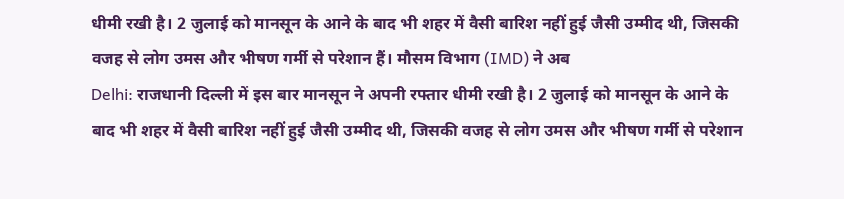धीमी रखी है। 2 जुलाई को मानसून के आने के बाद भी शहर में वैसी बारिश नहीं हुई जैसी उम्मीद थी, जिसकी वजह से लोग उमस और भीषण गर्मी से परेशान हैं। मौसम विभाग (IMD) ने अब
Delhi: राजधानी दिल्ली में इस बार मानसून ने अपनी रफ्तार धीमी रखी है। 2 जुलाई को मानसून के आने के बाद भी शहर में वैसी बारिश नहीं हुई जैसी उम्मीद थी, जिसकी वजह से लोग उमस और भीषण गर्मी से परेशान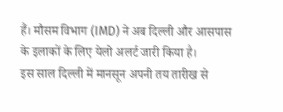हैं। मौसम विभाग (IMD) ने अब दिल्ली और आसपास के इलाकों के लिए येलो अलर्ट जारी किया है।
इस साल दिल्ली में मानसून अपनी तय तारीख से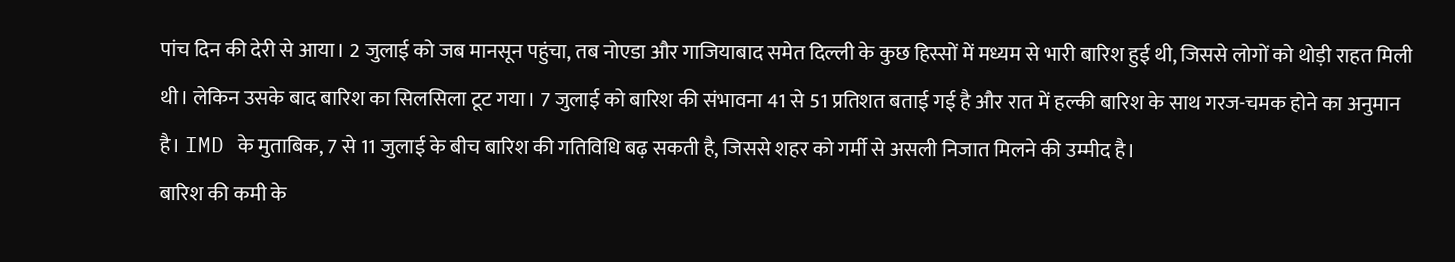पांच दिन की देरी से आया। 2 जुलाई को जब मानसून पहुंचा, तब नोएडा और गाजियाबाद समेत दिल्ली के कुछ हिस्सों में मध्यम से भारी बारिश हुई थी, जिससे लोगों को थोड़ी राहत मिली थी। लेकिन उसके बाद बारिश का सिलसिला टूट गया। 7 जुलाई को बारिश की संभावना 41 से 51 प्रतिशत बताई गई है और रात में हल्की बारिश के साथ गरज-चमक होने का अनुमान है। IMD के मुताबिक, 7 से 11 जुलाई के बीच बारिश की गतिविधि बढ़ सकती है, जिससे शहर को गर्मी से असली निजात मिलने की उम्मीद है।
बारिश की कमी के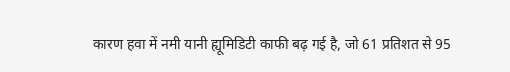कारण हवा में नमी यानी ह्यूमिडिटी काफी बढ़ गई है, जो 61 प्रतिशत से 95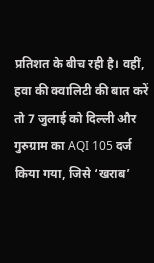प्रतिशत के बीच रही है। वहीं, हवा की क्वालिटी की बात करें तो 7 जुलाई को दिल्ली और गुरुग्राम का AQI 105 दर्ज किया गया, जिसे ‘खराब’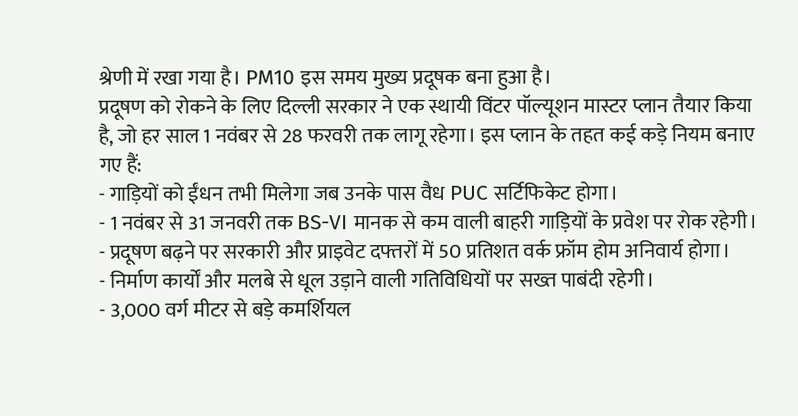श्रेणी में रखा गया है। PM10 इस समय मुख्य प्रदूषक बना हुआ है।
प्रदूषण को रोकने के लिए दिल्ली सरकार ने एक स्थायी विंटर पॉल्यूशन मास्टर प्लान तैयार किया है, जो हर साल 1 नवंबर से 28 फरवरी तक लागू रहेगा। इस प्लान के तहत कई कड़े नियम बनाए गए हैं:
- गाड़ियों को ईंधन तभी मिलेगा जब उनके पास वैध PUC सर्टिफिकेट होगा।
- 1 नवंबर से 31 जनवरी तक BS-VI मानक से कम वाली बाहरी गाड़ियों के प्रवेश पर रोक रहेगी।
- प्रदूषण बढ़ने पर सरकारी और प्राइवेट दफ्तरों में 50 प्रतिशत वर्क फ्रॉम होम अनिवार्य होगा।
- निर्माण कार्यों और मलबे से धूल उड़ाने वाली गतिविधियों पर सख्त पाबंदी रहेगी।
- 3,000 वर्ग मीटर से बड़े कमर्शियल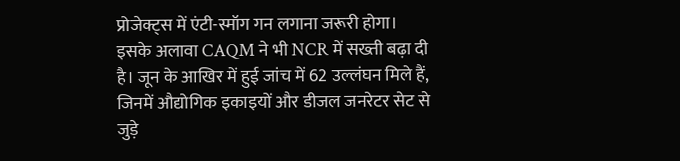प्रोजेक्ट्स में एंटी-स्मॉग गन लगाना जरूरी होगा।
इसके अलावा CAQM ने भी NCR में सख्ती बढ़ा दी है। जून के आखिर में हुई जांच में 62 उल्लंघन मिले हैं, जिनमें औद्योगिक इकाइयों और डीजल जनरेटर सेट से जुड़े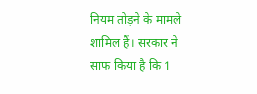नियम तोड़ने के मामले शामिल हैं। सरकार ने साफ किया है कि 1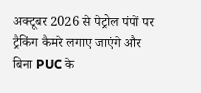अक्टूबर 2026 से पेट्रोल पंपों पर ट्रैकिंग कैमरे लगाए जाएंगे और बिना PUC के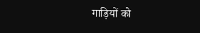गाड़ियों को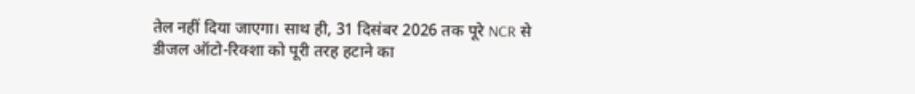तेल नहीं दिया जाएगा। साथ ही, 31 दिसंबर 2026 तक पूरे NCR से डीजल ऑटो-रिक्शा को पूरी तरह हटाने का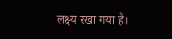लक्ष्य रखा गया है।